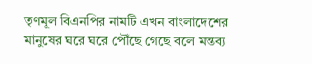তৃণমূল বিএনপির নামটি এখন বাংলাদেশের মানুষের ঘরে ঘরে পৌঁছে গেছে বলে মন্তব্য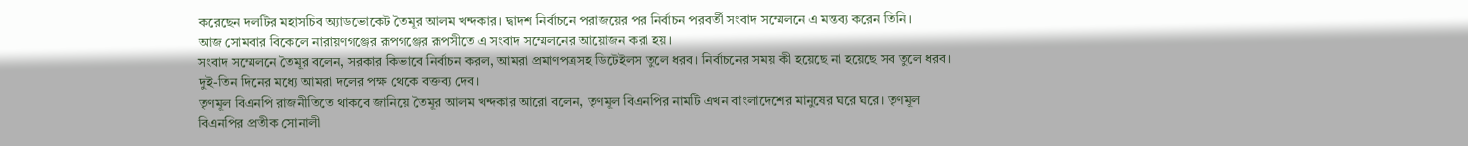করেছেন দলটির মহাসচিব অ্যাডভোকেট তৈমূর আলম খন্দকার। দ্বাদশ নির্বাচনে পরাজয়ের পর নির্বাচন পরবর্তী সংবাদ সম্মেলনে এ মন্তব্য করেন তিনি।
আজ সোমবার বিকেলে নারায়ণগঞ্জের রূপগঞ্জের রূপসীতে এ সংবাদ সম্মেলনের আয়োজন করা হয়।
সংবাদ সম্মেলনে তৈমূর বলেন, সরকার কিভাবে নির্বাচন করল, আমরা প্রমাণপত্রসহ ডিটেইলস তুলে ধরব। নির্বাচনের সময় কী হয়েছে না হয়েছে সব তুলে ধরব। দুই-তিন দিনের মধ্যে আমরা দলের পক্ষ থেকে বক্তব্য দেব।
তৃণমূল বিএনপি রাজনীতিতে থাকবে জানিয়ে তৈমূর আলম খন্দকার আরো বলেন, তৃণমূল বিএনপির নামটি এখন বাংলাদেশের মানুষের ঘরে ঘরে। তৃণমূল বিএনপির প্রতীক সোনালী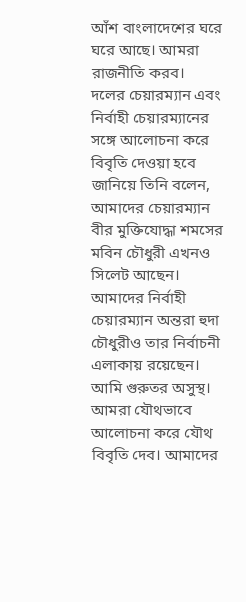আঁশ বাংলাদেশের ঘরে ঘরে আছে। আমরা রাজনীতি করব।
দলের চেয়ারম্যান এবং নির্বাহী চেয়ারম্যানের সঙ্গে আলোচনা করে বিবৃতি দেওয়া হবে জানিয়ে তিনি বলেন, আমাদের চেয়ারম্যান বীর মুক্তিযোদ্ধা শমসের মবিন চৌধুরী এখনও সিলেট আছেন। আমাদের নির্বাহী চেয়ারম্যান অন্তরা হুদা চৌধুরীও তার নির্বাচনী এলাকায় রয়েছেন। আমি গুরুতর অসুস্থ। আমরা যৌথভাবে আলোচনা করে যৌথ বিবৃতি দেব। আমাদের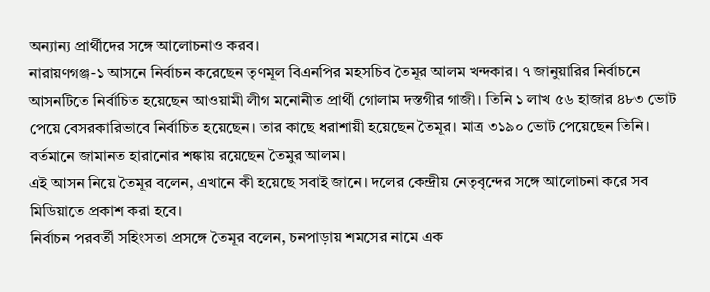অন্যান্য প্রার্থীদের সঙ্গে আলোচনাও করব।
নারায়ণগঞ্জ-১ আসনে নির্বাচন করেছেন তৃণমূল বিএনপির মহসচিব তৈমূর আলম খন্দকার। ৭ জানুয়ারির নির্বাচনে আসনটিতে নির্বাচিত হয়েছেন আওয়ামী লীগ মনোনীত প্রার্থী গোলাম দস্তগীর গাজী। তিনি ১ লাখ ৫৬ হাজার ৪৮৩ ভোট পেয়ে বেসরকারিভাবে নির্বাচিত হয়েছেন। তার কাছে ধরাশায়ী হয়েছেন তৈমূর। মাত্র ৩১৯০ ভোট পেয়েছেন তিনি। বর্তমানে জামানত হারানোর শঙ্কায় রয়েছেন তৈমুর আলম।
এই আসন নিয়ে তৈমূর বলেন, এখানে কী হয়েছে সবাই জানে। দলের কেন্দ্রীয় নেতৃবৃন্দের সঙ্গে আলোচনা করে সব মিডিয়াতে প্রকাশ করা হবে।
নির্বাচন পরবর্তী সহিংসতা প্রসঙ্গে তৈমূর বলেন, চনপাড়ায় শমসের নামে এক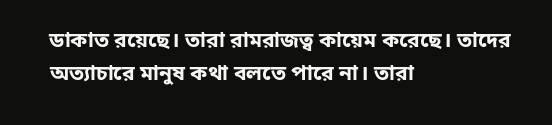ডাকাত রয়েছে। তারা রামরাজত্ব কায়েম করেছে। তাদের অত্যাচারে মানুষ কথা বলতে পারে না। তারা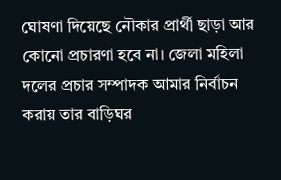ঘোষণা দিয়েছে নৌকার প্রার্থী ছাড়া আর কোনো প্রচারণা হবে না। জেলা মহিলা দলের প্রচার সম্পাদক আমার নির্বাচন করায় তার বাড়িঘর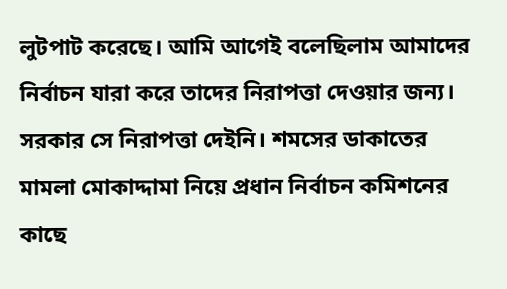লুটপাট করেছে। আমি আগেই বলেছিলাম আমাদের নির্বাচন যারা করে তাদের নিরাপত্তা দেওয়ার জন্য। সরকার সে নিরাপত্তা দেইনি। শমসের ডাকাতের মামলা মোকাদ্দামা নিয়ে প্রধান নির্বাচন কমিশনের কাছে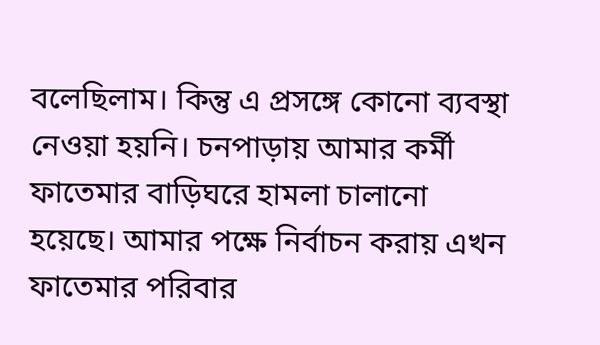বলেছিলাম। কিন্তু এ প্রসঙ্গে কোনো ব্যবস্থা নেওয়া হয়নি। চনপাড়ায় আমার কর্মী ফাতেমার বাড়িঘরে হামলা চালানো হয়েছে। আমার পক্ষে নির্বাচন করায় এখন ফাতেমার পরিবার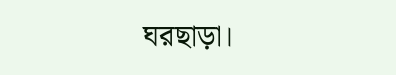ঘরছাড়া।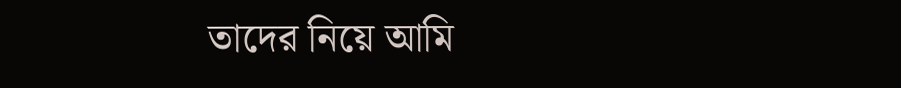তাদের নিয়ে আমি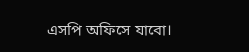এসপি অফিসে যাবো।